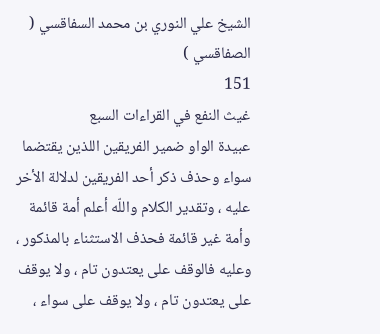الشيخ علي النوري بن محمد السفاقسي ( الصفاقسي )
151
غيث النفع في القراءات السبع
عبيدة الواو ضمير الفريقين اللذين يقتضما سواء وحذف ذكر أحد الفريقين لدلالة الأخر عليه ، وتقدير الكلام واللّه أعلم أمة قائمة وأمة غير قائمة فحذف الاستثناء بالمذكور ، وعليه فالوقف على يعتدون تام ، ولا يوقف على يعتدون تام ، ولا يوقف على سواء ،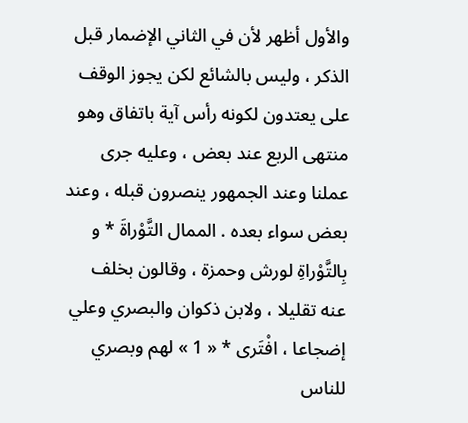والأول أظهر لأن في الثاني الإضمار قبل الذكر ، وليس بالشائع لكن يجوز الوقف على يعتدون لكونه رأس آية باتفاق وهو منتهى الربع عند بعض ، وعليه جرى عملنا وعند الجمهور ينصرون قبله ، وعند بعض سواء بعده . الممال التَّوْراةَ * و بِالتَّوْراةِ لورش وحمزة ، وقالون بخلف عنه تقليلا ، ولابن ذكوان والبصري وعلي إضجاعا ، افْتَرى * « 1 » لهم وبصري للناس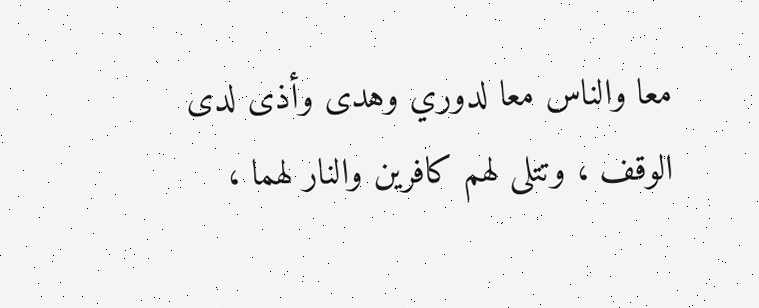معا والناس معا لدوري وهدى وأذى لدى الوقف ، وتتلى لهم كافرين والنار لهما ،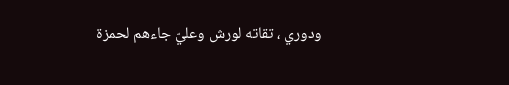ودوري ، تقاته لورش وعليّ جاءهم لحمزة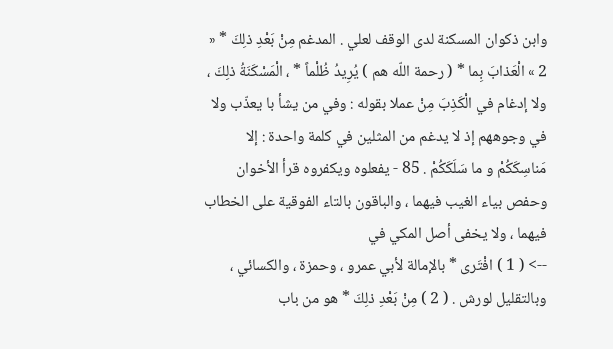وابن ذكوان المسكنة لدى الوقف لعلي . المدغم مِنْ بَعْدِ ذلِكَ * « 2 » الْعَذابَ بِما * ( رحمة اللّه هم ) يُرِيدُ ظُلْماً * ، الْمَسْكَنَةُ ذلِكَ ، ولا إدغام في الْكَذِبَ مِنْ عملا بقوله : وفي من يشأ با يعذّب ولا في وجوههم إذ لا يدغم من المثلين في كلمة واحدة : إلا مَناسِكَكُمْ و ما سَلَكَكُمْ . 85 - يفعلوه ويكفروه قرأ الأخوان وحفص بياء الغيب فيهما ، والباقون بالتاء الفوقية على الخطاب فيهما ، ولا يخفى أصل المكي في
--> ( 1 ) افْتَرى * بالإمالة لأبي عمرو ، وحمزة ، والكسائي ، وبالتقليل لورش . ( 2 ) مِنْ بَعْدِ ذلِكَ * هو من باب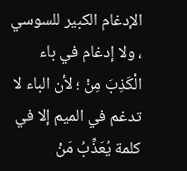الإدغام الكبير للسوسي ، ولا إدغام في باء الْكَذِبَ مِنْ ؛ لأن الباء لا تدغم في الميم إلا في كلمة يُعَذِّبُ مَنْ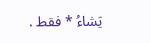يَشاءُ * فقط .